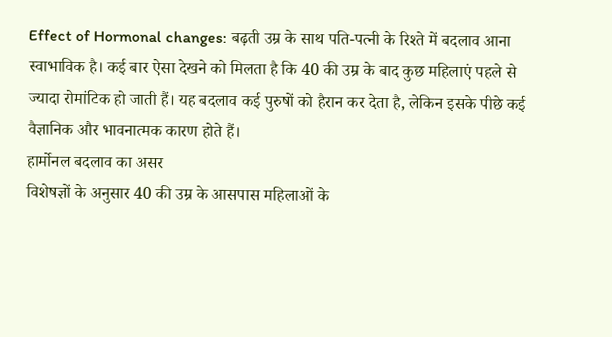Effect of Hormonal changes: बढ़ती उम्र के साथ पति-पत्नी के रिश्ते में बदलाव आना स्वाभाविक है। कई बार ऐसा देखने को मिलता है कि 40 की उम्र के बाद कुछ महिलाएं पहले से ज्यादा रोमांटिक हो जाती हैं। यह बदलाव कई पुरुषों को हैरान कर देता है, लेकिन इसके पीछे कई वैज्ञानिक और भावनात्मक कारण होते हैं।
हार्मोनल बदलाव का असर
विशेषज्ञों के अनुसार 40 की उम्र के आसपास महिलाओं के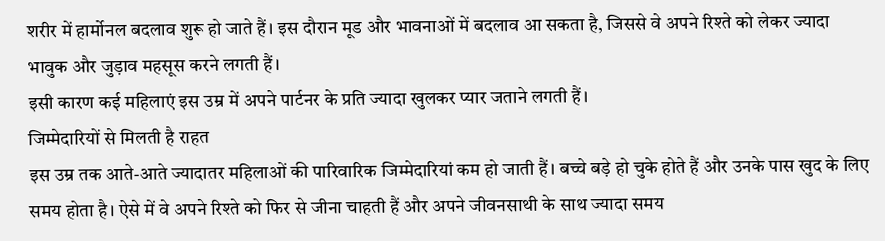शरीर में हार्मोनल बदलाव शुरू हो जाते हैं। इस दौरान मूड और भावनाओं में बदलाव आ सकता है, जिससे वे अपने रिश्ते को लेकर ज्यादा भावुक और जुड़ाव महसूस करने लगती हैं।
इसी कारण कई महिलाएं इस उम्र में अपने पार्टनर के प्रति ज्यादा खुलकर प्यार जताने लगती हैं।
जिम्मेदारियों से मिलती है राहत
इस उम्र तक आते-आते ज्यादातर महिलाओं की पारिवारिक जिम्मेदारियां कम हो जाती हैं। बच्चे बड़े हो चुके होते हैं और उनके पास खुद के लिए समय होता है। ऐसे में वे अपने रिश्ते को फिर से जीना चाहती हैं और अपने जीवनसाथी के साथ ज्यादा समय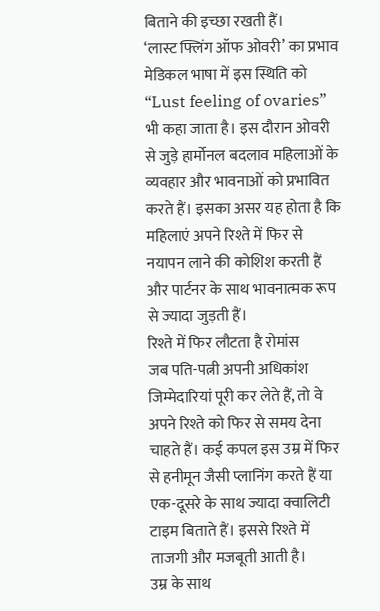बिताने की इच्छा रखती हैं।
‘लास्ट फ्लिंग ऑफ ओवरी’ का प्रभाव
मेडिकल भाषा में इस स्थिति को “Lust feeling of ovaries” भी कहा जाता है। इस दौरान ओवरी से जुड़े हार्मोनल बदलाव महिलाओं के व्यवहार और भावनाओं को प्रभावित करते हैं। इसका असर यह होता है कि महिलाएं अपने रिश्ते में फिर से नयापन लाने की कोशिश करती हैं और पार्टनर के साथ भावनात्मक रूप से ज्यादा जुड़ती हैं।
रिश्ते में फिर लौटता है रोमांस
जब पति-पत्नी अपनी अधिकांश जिम्मेदारियां पूरी कर लेते हैं, तो वे अपने रिश्ते को फिर से समय देना चाहते हैं। कई कपल इस उम्र में फिर से हनीमून जैसी प्लानिंग करते हैं या एक-दूसरे के साथ ज्यादा क्वालिटी टाइम बिताते हैं। इससे रिश्ते में ताजगी और मजबूती आती है।
उम्र के साथ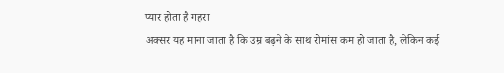प्यार होता है गहरा
अक्सर यह माना जाता है कि उम्र बढ़ने के साथ रोमांस कम हो जाता है, लेकिन कई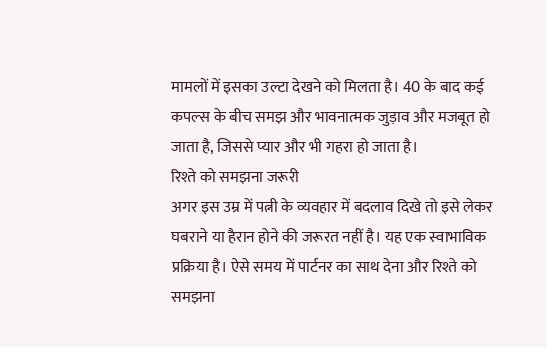मामलों में इसका उल्टा देखने को मिलता है। 40 के बाद कई कपल्स के बीच समझ और भावनात्मक जुड़ाव और मजबूत हो जाता है, जिससे प्यार और भी गहरा हो जाता है।
रिश्ते को समझना जरूरी
अगर इस उम्र में पत्नी के व्यवहार में बदलाव दिखे तो इसे लेकर घबराने या हैरान होने की जरूरत नहीं है। यह एक स्वाभाविक प्रक्रिया है। ऐसे समय में पार्टनर का साथ देना और रिश्ते को समझना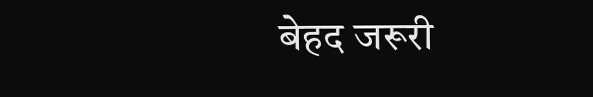बेहद जरूरी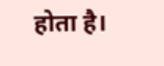होता है।